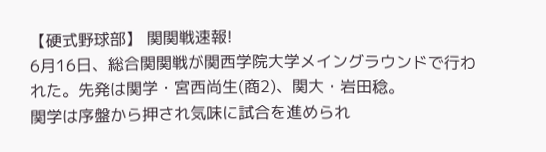【硬式野球部】 関関戦速報!
6月16日、総合関関戦が関西学院大学メイングラウンドで行われた。先発は関学・宮西尚生(商2)、関大・岩田稔。
関学は序盤から押され気味に試合を進められ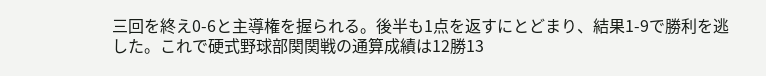三回を終え0-6と主導権を握られる。後半も1点を返すにとどまり、結果1-9で勝利を逃した。これで硬式野球部関関戦の通算成績は12勝13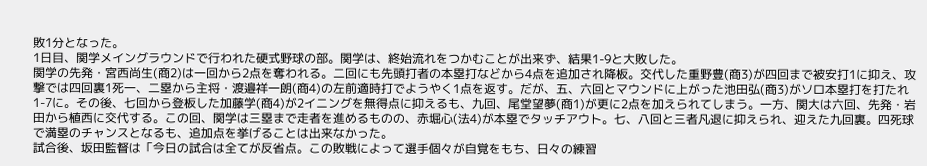敗1分となった。
1日目、関学メイングラウンドで行われた硬式野球の部。関学は、終始流れをつかむことが出来ず、結果1-9と大敗した。
関学の先発・宮西尚生(商2)は一回から2点を奪われる。二回にも先頭打者の本塁打などから4点を追加され降板。交代した重野豊(商3)が四回まで被安打1に抑え、攻撃では四回裏1死一、二塁から主将・渡邉祥一朗(商4)の左前適時打でようやく1点を返す。だが、五、六回とマウンドに上がった池田弘(商3)がソロ本塁打を打たれ1-7に。その後、七回から登板した加藤学(商4)が2イニングを無得点に抑えるも、九回、尾堂望夢(商1)が更に2点を加えられてしまう。一方、関大は六回、先発・岩田から植西に交代する。この回、関学は三塁まで走者を進めるものの、赤堀心(法4)が本塁でタッチアウト。七、八回と三者凡退に抑えられ、迎えた九回裏。四死球で満塁のチャンスとなるも、追加点を挙げることは出来なかった。
試合後、坂田監督は「今日の試合は全てが反省点。この敗戦によって選手個々が自覚をもち、日々の練習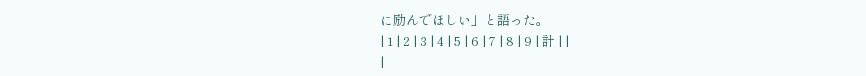に励んでほしい」と語った。
| 1 | 2 | 3 | 4 | 5 | 6 | 7 | 8 | 9 | 計 | |
|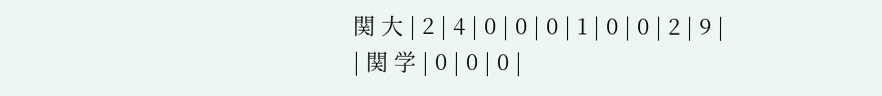関 大 | 2 | 4 | 0 | 0 | 0 | 1 | 0 | 0 | 2 | 9 |
| 関 学 | 0 | 0 | 0 |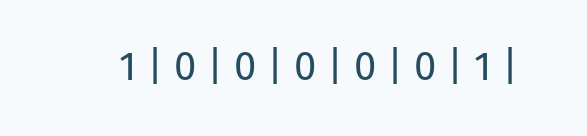1 | 0 | 0 | 0 | 0 | 0 | 1 |